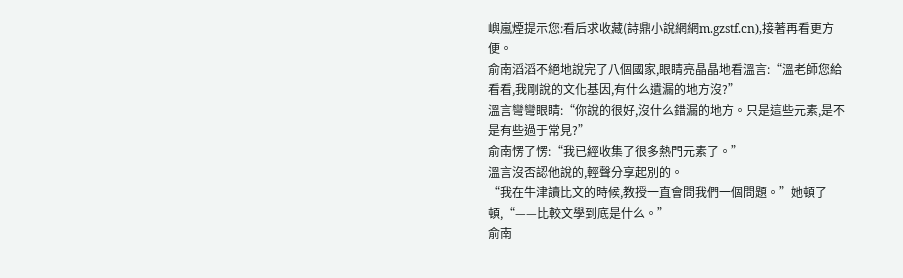嶼嵐煙提示您:看后求收藏(詩鼎小說網網m.gzstf.cn),接著再看更方便。
俞南滔滔不絕地說完了八個國家,眼睛亮晶晶地看溫言:“溫老師您給看看,我剛說的文化基因,有什么遺漏的地方沒?”
溫言彎彎眼睛:“你說的很好,沒什么錯漏的地方。只是這些元素,是不是有些過于常見?”
俞南愣了愣:“我已經收集了很多熱門元素了。”
溫言沒否認他說的,輕聲分享起別的。
“我在牛津讀比文的時候,教授一直會問我們一個問題。”她頓了頓,“——比較文學到底是什么。”
俞南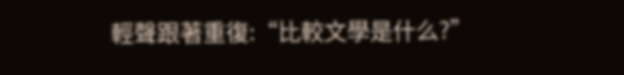輕聲跟著重復:“比較文學是什么?”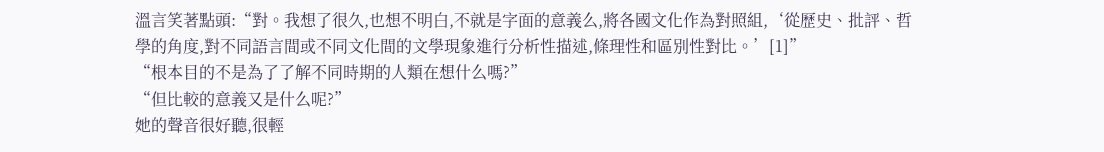溫言笑著點頭:“對。我想了很久,也想不明白,不就是字面的意義么,將各國文化作為對照組,‘從歷史、批評、哲學的角度,對不同語言間或不同文化間的文學現象進行分析性描述,條理性和區別性對比。’[1]”
“根本目的不是為了了解不同時期的人類在想什么嗎?”
“但比較的意義又是什么呢?”
她的聲音很好聽,很輕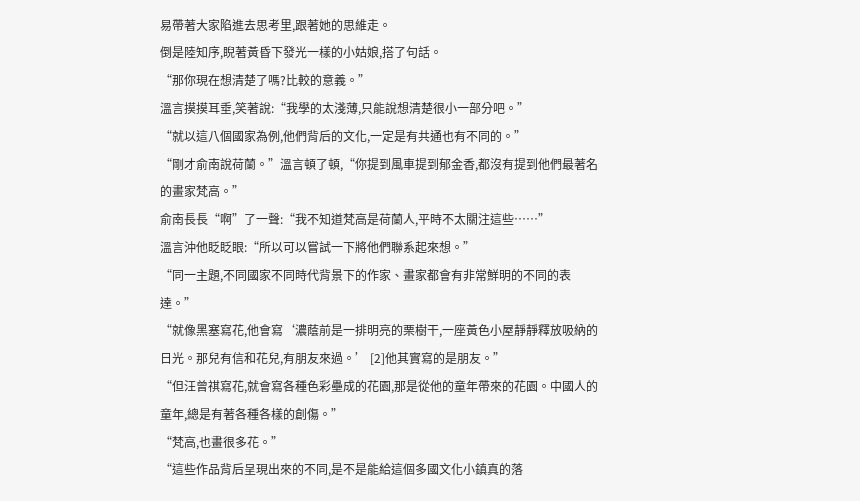易帶著大家陷進去思考里,跟著她的思維走。
倒是陸知序,睨著黃昏下發光一樣的小姑娘,搭了句話。
“那你現在想清楚了嗎?比較的意義。”
溫言摸摸耳垂,笑著說:“我學的太淺薄,只能說想清楚很小一部分吧。”
“就以這八個國家為例,他們背后的文化,一定是有共通也有不同的。”
“剛才俞南說荷蘭。”溫言頓了頓,“你提到風車提到郁金香,都沒有提到他們最著名的畫家梵高。”
俞南長長“啊”了一聲:“我不知道梵高是荷蘭人,平時不太關注這些……”
溫言沖他眨眨眼:“所以可以嘗試一下將他們聯系起來想。”
“同一主題,不同國家不同時代背景下的作家、畫家都會有非常鮮明的不同的表達。”
“就像黑塞寫花,他會寫‘濃蔭前是一排明亮的栗樹干,一座黃色小屋靜靜釋放吸納的日光。那兒有信和花兒,有朋友來過。’ [2]他其實寫的是朋友。”
“但汪曾祺寫花,就會寫各種色彩壘成的花園,那是從他的童年帶來的花園。中國人的童年,總是有著各種各樣的創傷。”
“梵高,也畫很多花。”
“這些作品背后呈現出來的不同,是不是能給這個多國文化小鎮真的落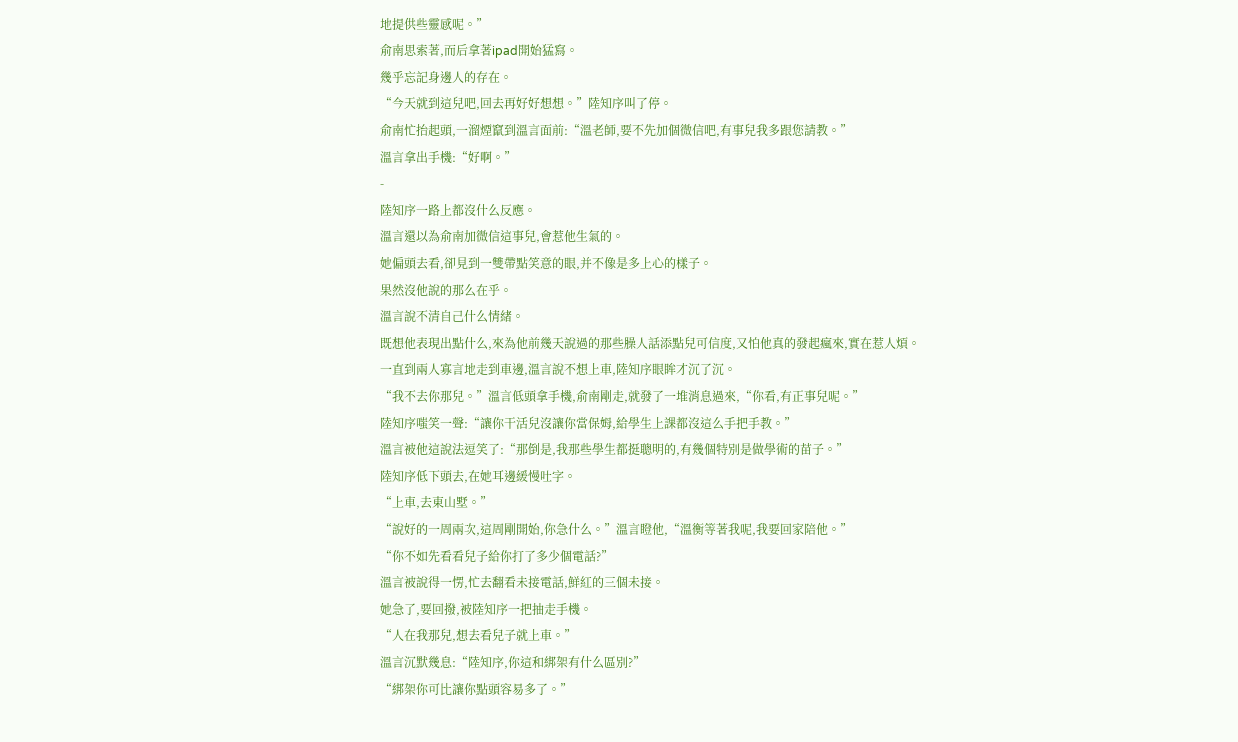地提供些靈感呢。”
俞南思索著,而后拿著ipad開始猛寫。
幾乎忘記身邊人的存在。
“今天就到這兒吧,回去再好好想想。”陸知序叫了停。
俞南忙抬起頭,一溜煙竄到溫言面前:“溫老師,要不先加個微信吧,有事兒我多跟您請教。”
溫言拿出手機:“好啊。”
-
陸知序一路上都沒什么反應。
溫言還以為俞南加微信這事兒,會惹他生氣的。
她偏頭去看,卻見到一雙帶點笑意的眼,并不像是多上心的樣子。
果然沒他說的那么在乎。
溫言說不清自己什么情緒。
既想他表現出點什么,來為他前幾天說過的那些臊人話添點兒可信度,又怕他真的發起瘋來,實在惹人煩。
一直到兩人寡言地走到車邊,溫言說不想上車,陸知序眼眸才沉了沉。
“我不去你那兒。”溫言低頭拿手機,俞南剛走,就發了一堆消息過來,“你看,有正事兒呢。”
陸知序嗤笑一聲:“讓你干活兒沒讓你當保姆,給學生上課都沒這么手把手教。”
溫言被他這說法逗笑了:“那倒是,我那些學生都挺聰明的,有幾個特別是做學術的苗子。”
陸知序低下頭去,在她耳邊緩慢吐字。
“上車,去東山墅。”
“說好的一周兩次,這周剛開始,你急什么。”溫言瞪他,“溫衡等著我呢,我要回家陪他。”
“你不如先看看兒子給你打了多少個電話?”
溫言被說得一愣,忙去翻看未接電話,鮮紅的三個未接。
她急了,要回撥,被陸知序一把抽走手機。
“人在我那兒,想去看兒子就上車。”
溫言沉默幾息:“陸知序,你這和綁架有什么區別?”
“綁架你可比讓你點頭容易多了。”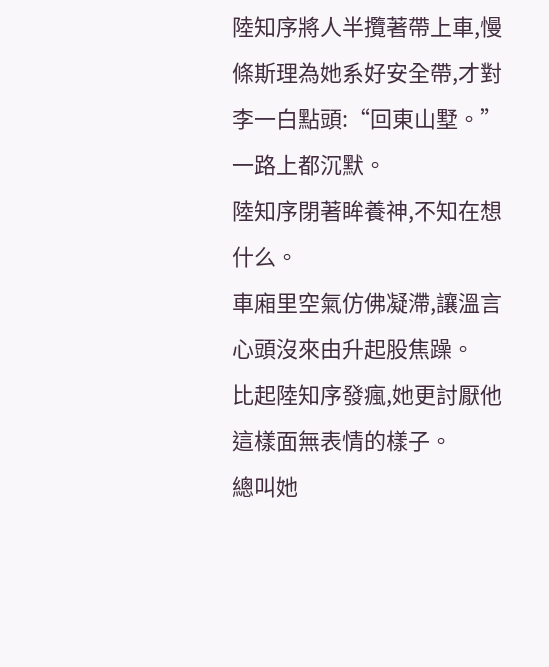陸知序將人半攬著帶上車,慢條斯理為她系好安全帶,才對李一白點頭:“回東山墅。”
一路上都沉默。
陸知序閉著眸養神,不知在想什么。
車廂里空氣仿佛凝滯,讓溫言心頭沒來由升起股焦躁。
比起陸知序發瘋,她更討厭他這樣面無表情的樣子。
總叫她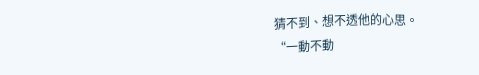猜不到、想不透他的心思。
“一動不動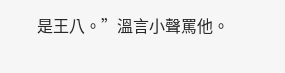是王八。”溫言小聲罵他。